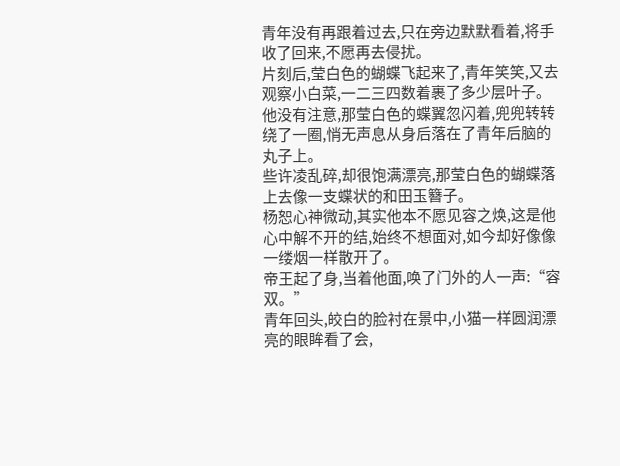青年没有再跟着过去,只在旁边默默看着,将手收了回来,不愿再去侵扰。
片刻后,莹白色的蝴蝶飞起来了,青年笑笑,又去观察小白菜,一二三四数着裹了多少层叶子。
他没有注意,那莹白色的蝶翼忽闪着,兜兜转转绕了一圈,悄无声息从身后落在了青年后脑的丸子上。
些许凌乱碎,却很饱满漂亮,那莹白色的蝴蝶落上去像一支蝶状的和田玉簪子。
杨恕心神微动,其实他本不愿见容之焕,这是他心中解不开的结,始终不想面对,如今却好像像一缕烟一样散开了。
帝王起了身,当着他面,唤了门外的人一声:“容双。”
青年回头,皎白的脸衬在景中,小猫一样圆润漂亮的眼眸看了会,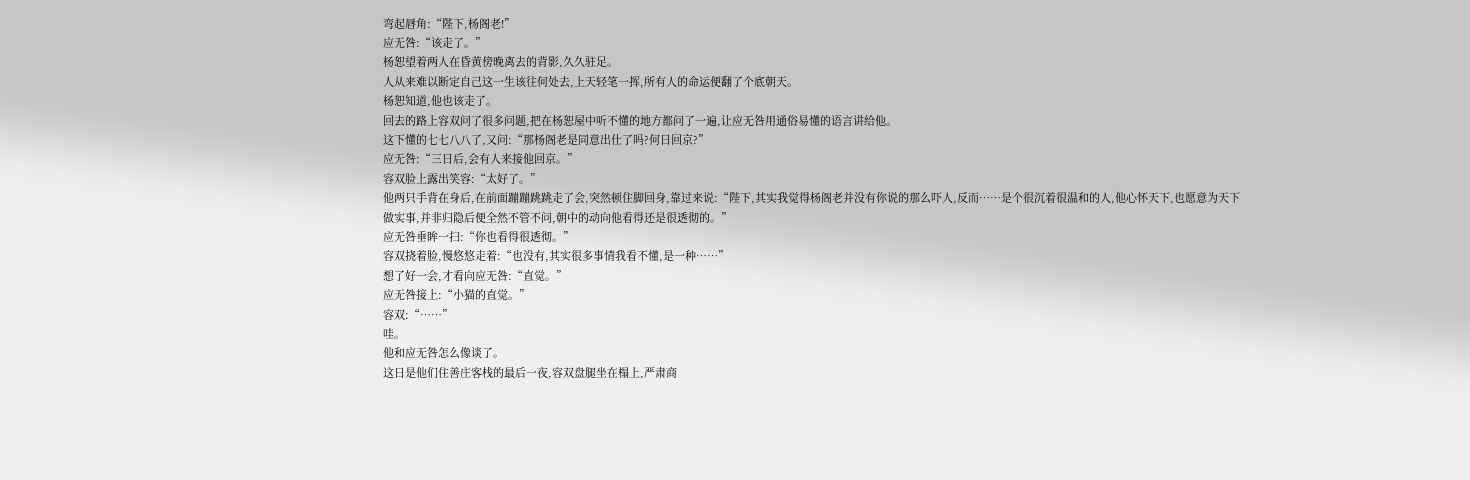弯起唇角:“陛下,杨阁老!”
应无咎:“该走了。”
杨恕望着两人在昏黄傍晚离去的背影,久久驻足。
人从来难以断定自己这一生该往何处去,上天轻笔一挥,所有人的命运便翻了个底朝天。
杨恕知道,他也该走了。
回去的路上容双问了很多问题,把在杨恕屋中听不懂的地方都问了一遍,让应无咎用通俗易懂的语言讲给他。
这下懂的七七八八了,又问:“那杨阁老是同意出仕了吗?何日回京?”
应无咎:“三日后,会有人来接他回京。”
容双脸上露出笑容:“太好了。”
他两只手背在身后,在前面蹦蹦跳跳走了会,突然顿住脚回身,靠过来说:“陛下,其实我觉得杨阁老并没有你说的那么吓人,反而……是个很沉着很温和的人,他心怀天下,也愿意为天下做实事,并非归隐后便全然不管不问,朝中的动向他看得还是很透彻的。”
应无咎垂眸一扫:“你也看得很透彻。”
容双挠着脸,慢悠悠走着:“也没有,其实很多事情我看不懂,是一种……”
想了好一会,才看向应无咎:“直觉。”
应无咎接上:“小猫的直觉。”
容双:“……”
哇。
他和应无咎怎么像谈了。
这日是他们住善庄客栈的最后一夜,容双盘腿坐在榻上,严肃商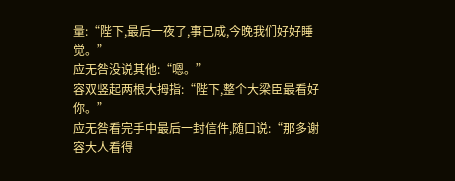量:“陛下,最后一夜了,事已成,今晚我们好好睡觉。”
应无咎没说其他:“嗯。”
容双竖起两根大拇指:“陛下,整个大梁臣最看好你。”
应无咎看完手中最后一封信件,随口说:“那多谢容大人看得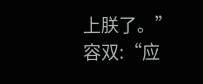上朕了。”
容双:“应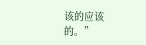该的应该的。”